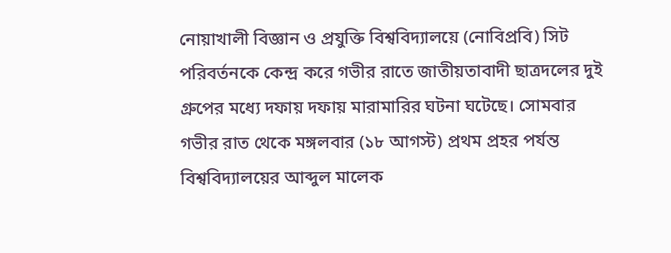নোয়াখালী বিজ্ঞান ও প্রযুক্তি বিশ্ববিদ্যালয়ে (নোবিপ্রবি) সিট পরিবর্তনকে কেন্দ্র করে গভীর রাতে জাতীয়তাবাদী ছাত্রদলের দুই গ্রুপের মধ্যে দফায় দফায় মারামারির ঘটনা ঘটেছে। সোমবার গভীর রাত থেকে মঙ্গলবার (১৮ আগস্ট) প্রথম প্রহর পর্যন্ত বিশ্ববিদ্যালয়ের আব্দুল মালেক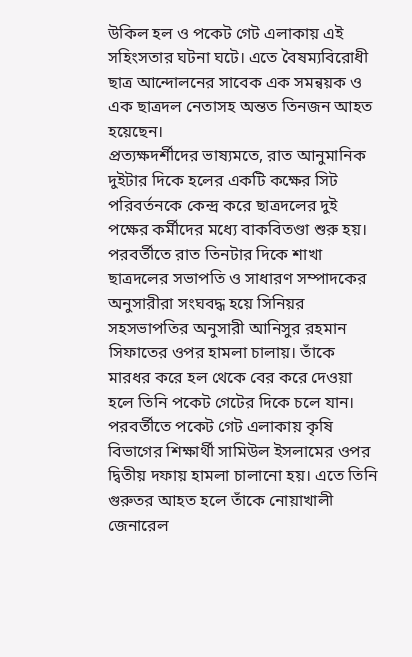উকিল হল ও পকেট গেট এলাকায় এই সহিংসতার ঘটনা ঘটে। এতে বৈষম্যবিরোধী ছাত্র আন্দোলনের সাবেক এক সমন্বয়ক ও এক ছাত্রদল নেতাসহ অন্তত তিনজন আহত হয়েছেন।
প্রত্যক্ষদর্শীদের ভাষ্যমতে, রাত আনুমানিক দুইটার দিকে হলের একটি কক্ষের সিট পরিবর্তনকে কেন্দ্র করে ছাত্রদলের দুই পক্ষের কর্মীদের মধ্যে বাকবিতণ্ডা শুরু হয়। পরবর্তীতে রাত তিনটার দিকে শাখা ছাত্রদলের সভাপতি ও সাধারণ সম্পাদকের অনুসারীরা সংঘবদ্ধ হয়ে সিনিয়র সহসভাপতির অনুসারী আনিসুর রহমান সিফাতের ওপর হামলা চালায়। তাঁকে মারধর করে হল থেকে বের করে দেওয়া হলে তিনি পকেট গেটের দিকে চলে যান।
পরবর্তীতে পকেট গেট এলাকায় কৃষি বিভাগের শিক্ষার্থী সামিউল ইসলামের ওপর দ্বিতীয় দফায় হামলা চালানো হয়। এতে তিনি গুরুতর আহত হলে তাঁকে নোয়াখালী জেনারেল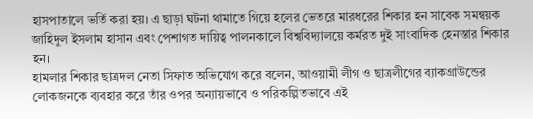হাসপাতালে ভর্তি করা হয়। এ ছাড়া ঘটনা থামাতে গিয়ে হলের ভেতরে মারধরের শিকার হন সাবেক সমন্বয়ক জাহিদুল ইসলাম হাসান এবং পেশাগত দায়িত্ব পালনকালে বিশ্ববিদ্যালয়ে কর্মরত দুই সাংবাদিক হেনস্তার শিকার হন।
হামলার শিকার ছাত্রদল নেতা সিফাত অভিযোগ করে বলেন, আওয়ামী লীগ ও ছাত্রলীগের ব্যাকগ্রাউন্ডের লোকজনকে ব্যবহার করে তাঁর ওপর অন্যায়ভাবে ও পরিকল্পিতভাবে এই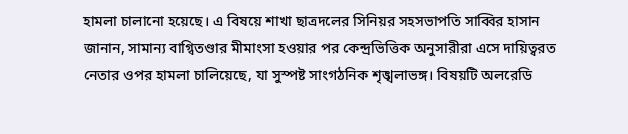হামলা চালানো হয়েছে। এ বিষয়ে শাখা ছাত্রদলের সিনিয়র সহসভাপতি সাব্বির হাসান জানান, সামান্য বাগ্বিতণ্ডার মীমাংসা হওয়ার পর কেন্দ্রভিত্তিক অনুসারীরা এসে দায়িত্বরত নেতার ওপর হামলা চালিয়েছে, যা সুস্পষ্ট সাংগঠনিক শৃঙ্খলাভঙ্গ। বিষয়টি অলরেডি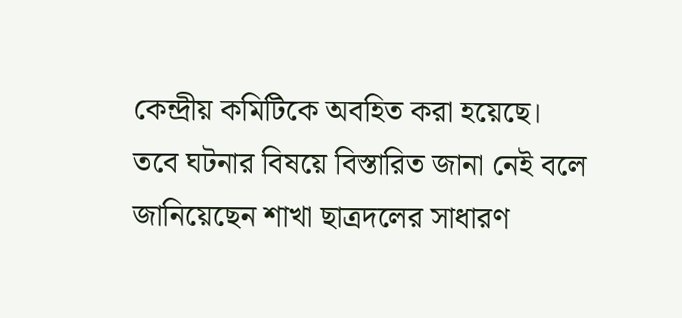কেন্দ্রীয় কমিটিকে অবহিত করা হয়েছে।
তবে ঘটনার বিষয়ে বিস্তারিত জানা নেই বলে জানিয়েছেন শাখা ছাত্রদলের সাধারণ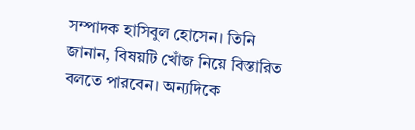সম্পাদক হাসিবুল হোসেন। তিনি জানান, বিষয়টি খোঁজ নিয়ে বিস্তারিত বলতে পারবেন। অন্যদিকে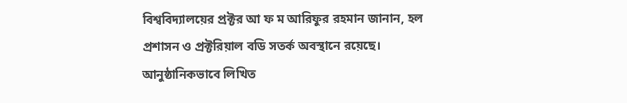বিশ্ববিদ্যালয়ের প্রক্টর আ ফ ম আরিফুর রহমান জানান, হল প্রশাসন ও প্রক্টরিয়াল বডি সতর্ক অবস্থানে রয়েছে। আনুষ্ঠানিকভাবে লিখিত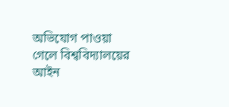অভিযোগ পাওয়া গেলে বিশ্ববিদ্যালয়ের আইন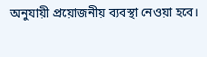অনুযায়ী প্রয়োজনীয় ব্যবস্থা নেওয়া হবে।